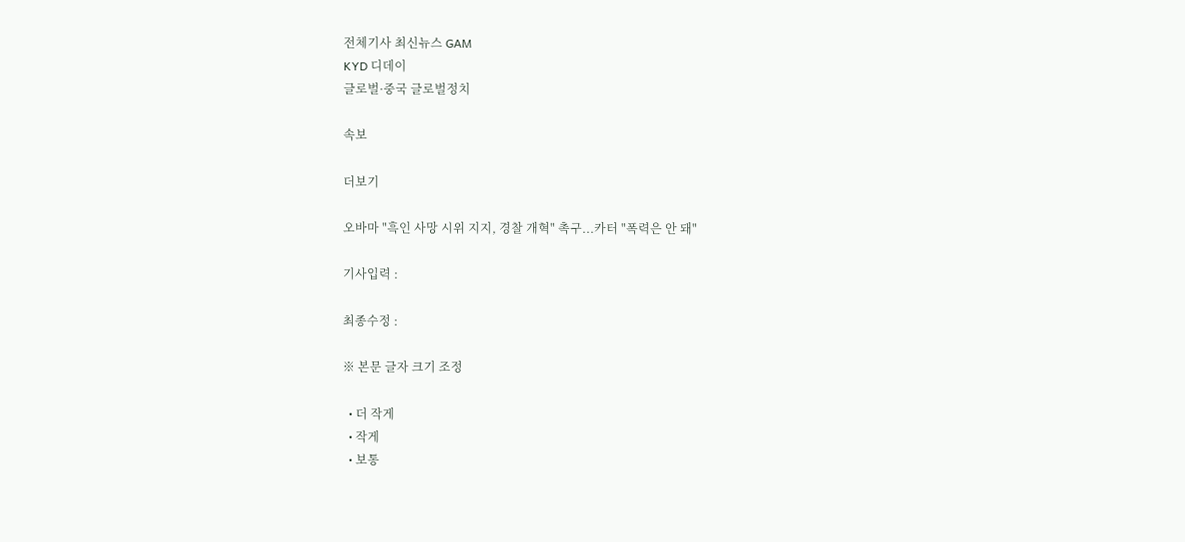전체기사 최신뉴스 GAM
KYD 디데이
글로벌·중국 글로벌정치

속보

더보기

오바마 "흑인 사망 시위 지지, 경찰 개혁" 촉구...카터 "폭력은 안 돼"

기사입력 :

최종수정 :

※ 본문 글자 크기 조정

  • 더 작게
  • 작게
  • 보통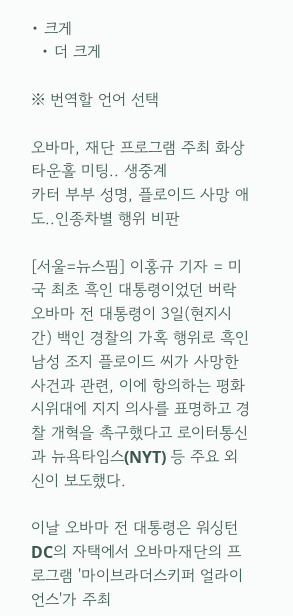• 크게
  • 더 크게

※ 번역할 언어 선택

오바마, 재단 프로그램 주최 화상 타운홀 미팅.. 생중계
카터 부부 성명, 플로이드 사망 애도..인종차별 행위 비판

[서울=뉴스핌] 이홍규 기자 = 미국 최초 흑인 대통령이었던 버락 오바마 전 대통령이 3일(현지시간) 백인 경찰의 가혹 행위로 흑인 남성 조지 플로이드 씨가 사망한 사건과 관련, 이에 항의하는 평화 시위대에 지지 의사를 표명하고 경찰 개혁을 촉구했다고 로이터통신과 뉴욕타임스(NYT) 등 주요 외신이 보도했다.

이날 오바마 전 대통령은 워싱턴DC의 자택에서 오바마재단의 프로그램 '마이브라더스키퍼 얼라이언스'가 주최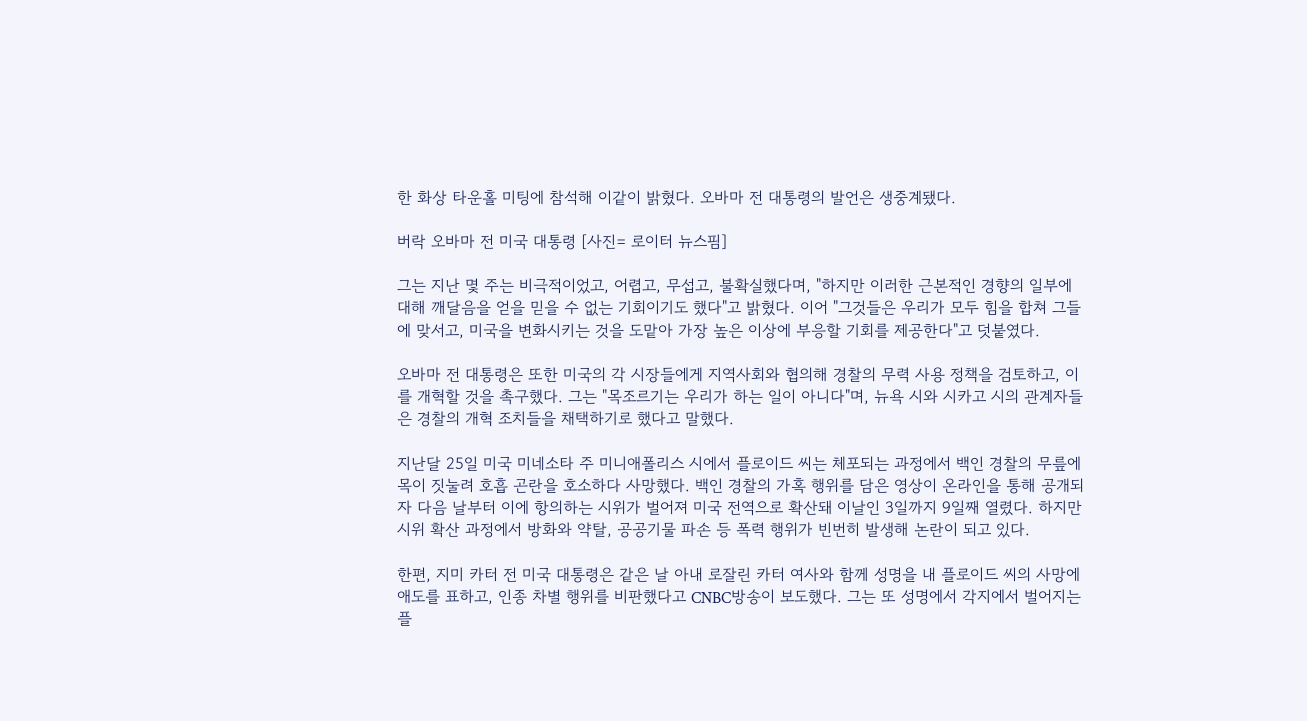한 화상 타운홀 미팅에 참석해 이같이 밝혔다. 오바마 전 대통령의 발언은 생중계됐다.

버락 오바마 전 미국 대통령 [사진= 로이터 뉴스핌]

그는 지난 몇 주는 비극적이었고, 어렵고, 무섭고, 불확실했다며, "하지만 이러한 근본적인 경향의 일부에 대해 깨달음을 얻을 믿을 수 없는 기회이기도 했다"고 밝혔다. 이어 "그것들은 우리가 모두 힘을 합쳐 그들에 맞서고, 미국을 변화시키는 것을 도맡아 가장 높은 이상에 부응할 기회를 제공한다"고 덧붙였다.

오바마 전 대통령은 또한 미국의 각 시장들에게 지역사회와 협의해 경찰의 무력 사용 정책을 검토하고, 이를 개혁할 것을 촉구했다. 그는 "목조르기는 우리가 하는 일이 아니다"며, 뉴욕 시와 시카고 시의 관계자들은 경찰의 개혁 조치들을 채택하기로 했다고 말했다.

지난달 25일 미국 미네소타 주 미니애폴리스 시에서 플로이드 씨는 체포되는 과정에서 백인 경찰의 무릎에 목이 짓눌려 호흡 곤란을 호소하다 사망했다. 백인 경찰의 가혹 행위를 담은 영상이 온라인을 통해 공개되자 다음 날부터 이에 항의하는 시위가 벌어져 미국 전역으로 확산돼 이날인 3일까지 9일째 열렸다. 하지만 시위 확산 과정에서 방화와 약탈, 공공기물 파손 등 폭력 행위가 빈번히 발생해 논란이 되고 있다.

한편, 지미 카터 전 미국 대통령은 같은 날 아내 로잘린 카터 여사와 함께 성명을 내 플로이드 씨의 사망에 애도를 표하고, 인종 차별 행위를 비판했다고 CNBC방송이 보도했다. 그는 또 성명에서 각지에서 벌어지는 플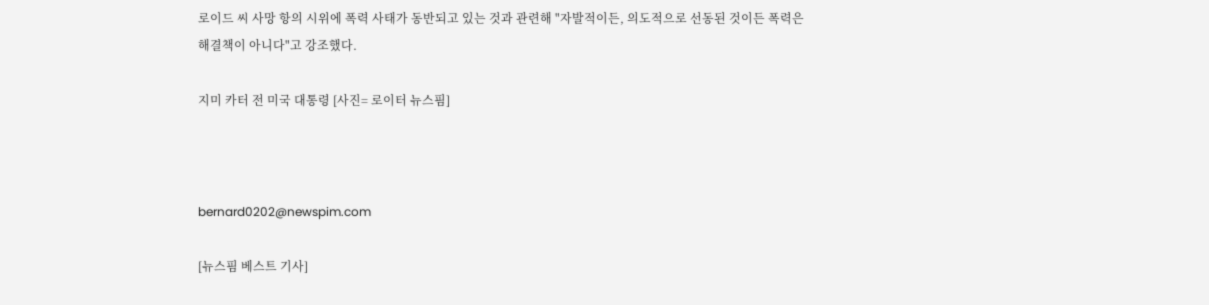로이드 씨 사망 항의 시위에 폭력 사태가 동반되고 있는 것과 관련해 "자발적이든, 의도적으로 선동된 것이든 폭력은 해결책이 아니다"고 강조했다.

지미 카터 전 미국 대통령 [사진= 로이터 뉴스핌]



bernard0202@newspim.com

[뉴스핌 베스트 기사]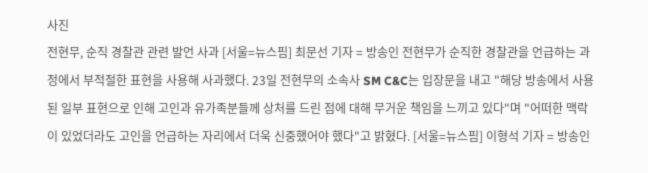사진
전현무, 순직 경찰관 관련 발언 사과 [서울=뉴스핌] 최문선 기자 = 방송인 전현무가 순직한 경찰관을 언급하는 과정에서 부적절한 표현을 사용해 사과했다. 23일 전현무의 소속사 SM C&C는 입장문을 내고 "해당 방송에서 사용된 일부 표현으로 인해 고인과 유가족분들께 상처를 드린 점에 대해 무거운 책임을 느끼고 있다"며 "어떠한 맥락이 있었더라도 고인을 언급하는 자리에서 더욱 신중했어야 했다"고 밝혔다. [서울=뉴스핌] 이형석 기자 = 방송인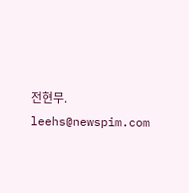전현무. leehs@newspim.com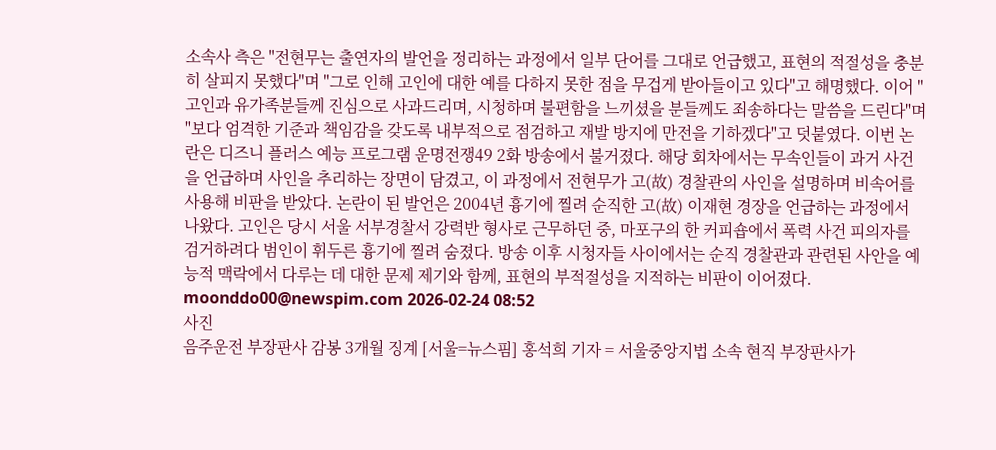소속사 측은 "전현무는 출연자의 발언을 정리하는 과정에서 일부 단어를 그대로 언급했고, 표현의 적절성을 충분히 살피지 못했다"며 "그로 인해 고인에 대한 예를 다하지 못한 점을 무겁게 받아들이고 있다"고 해명했다. 이어 "고인과 유가족분들께 진심으로 사과드리며, 시청하며 불편함을 느끼셨을 분들께도 죄송하다는 말씀을 드린다"며 "보다 엄격한 기준과 책임감을 갖도록 내부적으로 점검하고 재발 방지에 만전을 기하겠다"고 덧붙였다. 이번 논란은 디즈니 플러스 예능 프로그램 운명전쟁49 2화 방송에서 불거졌다. 해당 회차에서는 무속인들이 과거 사건을 언급하며 사인을 추리하는 장면이 담겼고, 이 과정에서 전현무가 고(故) 경찰관의 사인을 설명하며 비속어를 사용해 비판을 받았다. 논란이 된 발언은 2004년 흉기에 찔려 순직한 고(故) 이재현 경장을 언급하는 과정에서 나왔다. 고인은 당시 서울 서부경찰서 강력반 형사로 근무하던 중, 마포구의 한 커피숍에서 폭력 사건 피의자를 검거하려다 범인이 휘두른 흉기에 찔려 숨졌다. 방송 이후 시청자들 사이에서는 순직 경찰관과 관련된 사안을 예능적 맥락에서 다루는 데 대한 문제 제기와 함께, 표현의 부적절성을 지적하는 비판이 이어졌다. moonddo00@newspim.com 2026-02-24 08:52
사진
음주운전 부장판사 감봉 3개월 징계 [서울=뉴스핌] 홍석희 기자 = 서울중앙지법 소속 현직 부장판사가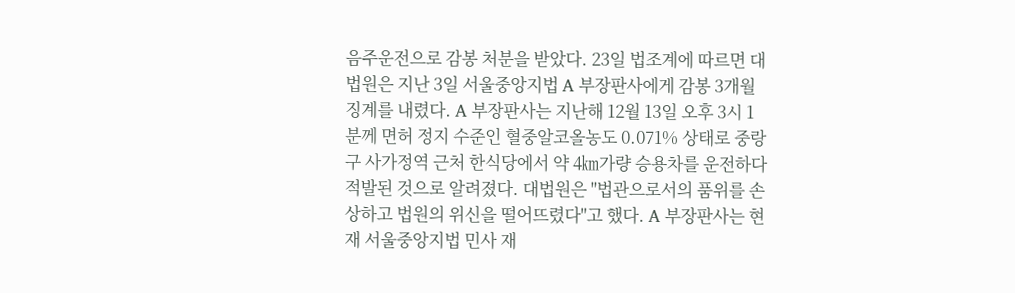음주운전으로 감봉 처분을 받았다. 23일 법조계에 따르면 대법원은 지난 3일 서울중앙지법 A 부장판사에게 감봉 3개월 징계를 내렸다. A 부장판사는 지난해 12월 13일 오후 3시 1분께 면허 정지 수준인 혈중알코올농도 0.071% 상태로 중랑구 사가정역 근처 한식당에서 약 4㎞가량 승용차를 운전하다 적발된 것으로 알려졌다. 대법원은 "법관으로서의 품위를 손상하고 법원의 위신을 떨어뜨렸다"고 했다. A 부장판사는 현재 서울중앙지법 민사 재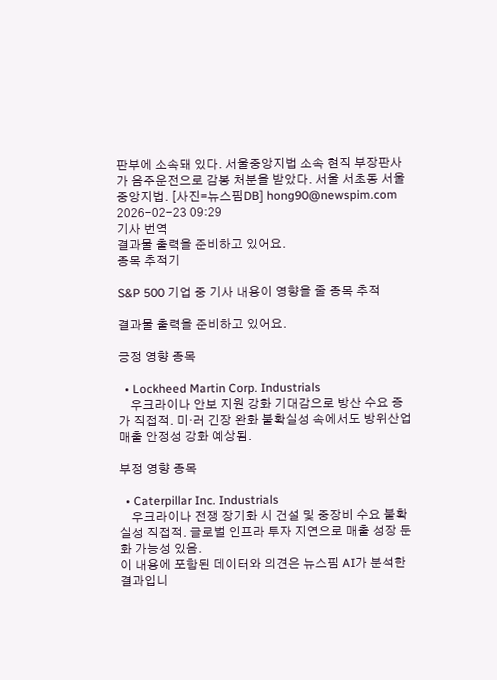판부에 소속돼 있다. 서울중앙지법 소속 현직 부장판사가 음주운전으로 감봉 처분을 받았다. 서울 서초동 서울중앙지법. [사진=뉴스핌DB] hong90@newspim.com 2026-02-23 09:29
기사 번역
결과물 출력을 준비하고 있어요.
종목 추적기

S&P 500 기업 중 기사 내용이 영향을 줄 종목 추적

결과물 출력을 준비하고 있어요.

긍정 영향 종목

  • Lockheed Martin Corp. Industrials
    우크라이나 안보 지원 강화 기대감으로 방산 수요 증가 직접적. 미·러 긴장 완화 불확실성 속에서도 방위산업 매출 안정성 강화 예상됨.

부정 영향 종목

  • Caterpillar Inc. Industrials
    우크라이나 전쟁 장기화 시 건설 및 중장비 수요 불확실성 직접적. 글로벌 인프라 투자 지연으로 매출 성장 둔화 가능성 있음.
이 내용에 포함된 데이터와 의견은 뉴스핌 AI가 분석한 결과입니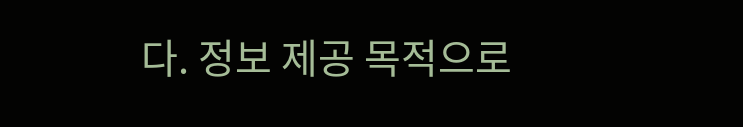다. 정보 제공 목적으로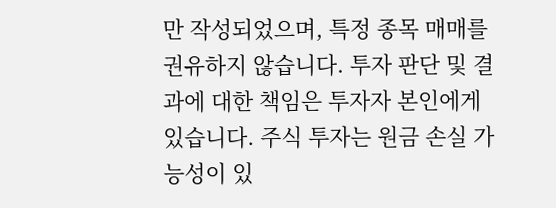만 작성되었으며, 특정 종목 매매를 권유하지 않습니다. 투자 판단 및 결과에 대한 책임은 투자자 본인에게 있습니다. 주식 투자는 원금 손실 가능성이 있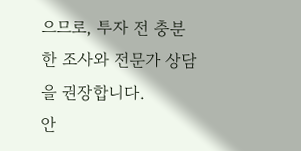으므로, 투자 전 충분한 조사와 전문가 상담을 권장합니다.
안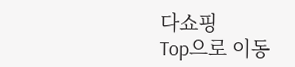다쇼핑
Top으로 이동